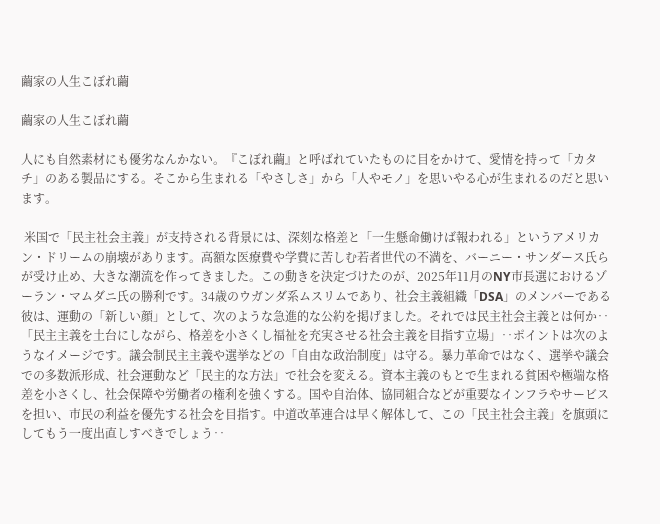繭家の人生こぼれ繭

繭家の人生こぼれ繭

人にも自然素材にも優劣なんかない。『こぼれ繭』と呼ばれていたものに目をかけて、愛情を持って「カタチ」のある製品にする。そこから生まれる「やさしさ」から「人やモノ」を思いやる心が生まれるのだと思います。

 米国で「民主社会主義」が支持される背景には、深刻な格差と「一生懸命働けば報われる」というアメリカン・ドリームの崩壊があります。高額な医療費や学費に苦しむ若者世代の不満を、バーニー・サンダース氏らが受け止め、大きな潮流を作ってきました。この動きを決定づけたのが、2025年11月のNY市長選におけるゾーラン・マムダニ氏の勝利です。34歳のウガンダ系ムスリムであり、社会主義組織「DSA」のメンバーである彼は、運動の「新しい顔」として、次のような急進的な公約を掲げました。それでは民主社会主義とは何か‥「民主主義を土台にしながら、格差を小さくし福祉を充実させる社会主義を目指す立場」‥ポイントは次のようなイメージです。議会制民主主義や選挙などの「自由な政治制度」は守る。暴力革命ではなく、選挙や議会での多数派形成、社会運動など「民主的な方法」で社会を変える。資本主義のもとで生まれる貧困や極端な格差を小さくし、社会保障や労働者の権利を強くする。国や自治体、協同組合などが重要なインフラやサービスを担い、市民の利益を優先する社会を目指す。中道改革連合は早く解体して、この「民主社会主義」を旗頭にしてもう一度出直しすべきでしょう‥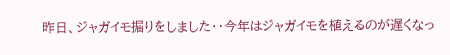昨日、ジャガイモ掘りをしました‥今年はジャガイモを植えるのが遅くなっ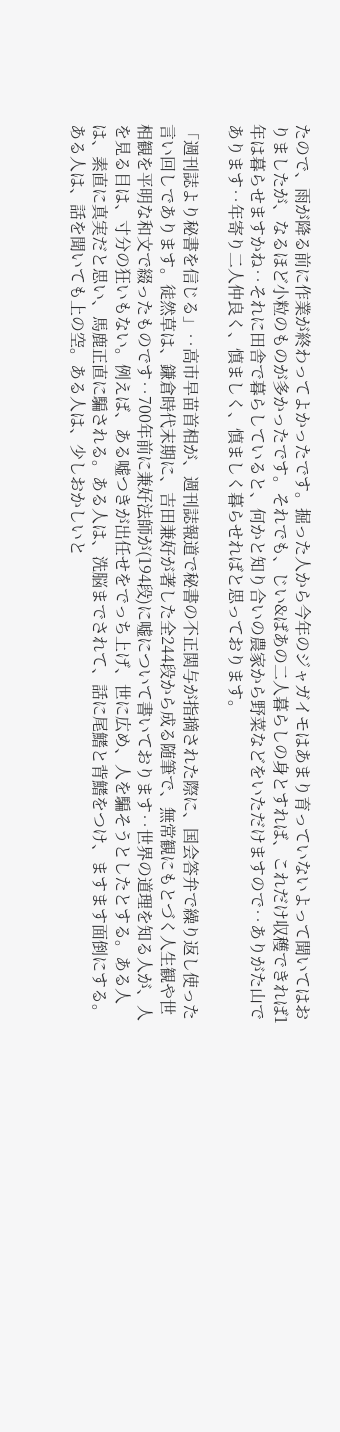たので、雨が降る前に作業が終わってよかったです。掘った人から今年のジャガイモはあまり育っていないよって聞いてはおりましたが、なるほど小粒のものが多かったです。それでも、じい&ばあの二人暮らしの身とすれば、これだけ収穫できれば1年は暮らせますかね‥それに田舎で暮らしていると、何かと知り合いの農家から野菜などをいただけますので‥ありがた山であります‥年寄り二人仲良く、慎ましく、慎ましく暮らせればと思っております。

「週刊誌より秘書を信じる」‥高市早苗首相が、週刊誌報道で秘書の不正関与が指摘された際に、国会答弁で繰り返し使った言い回しであります。徒然草は、鎌倉時代末期に、吉田兼好が著した全244段から成る随筆で、無常観にもとづく人生観や世相観を平明な和文で綴ったものです‥700年前に兼好法師が(194段)に嘘について書いております‥世界の道理を知る人が、人を見る目は、寸分の狂いもない。例えば、ある嘘つきが出任せをでっち上げ、世に広め、人を騙そうとしたとする。ある人は、素直に真実だと思い、馬鹿正直に騙される。ある人は、洗脳までされて、話に尾鰭と背鰭をつけ、ますます面倒にする。ある人は、話を聞いても上の空。ある人は、少しおかしいと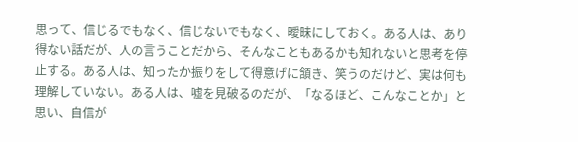思って、信じるでもなく、信じないでもなく、曖昧にしておく。ある人は、あり得ない話だが、人の言うことだから、そんなこともあるかも知れないと思考を停止する。ある人は、知ったか振りをして得意げに頷き、笑うのだけど、実は何も理解していない。ある人は、嘘を見破るのだが、「なるほど、こんなことか」と思い、自信が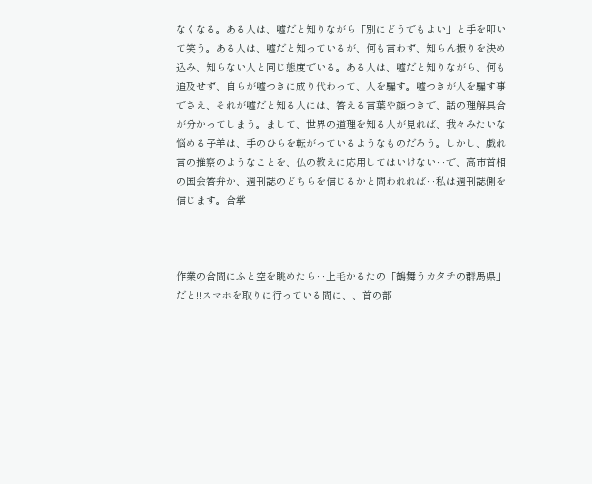なくなる。ある人は、嘘だと知りながら「別にどうでもよい」と手を叩いて笑う。ある人は、嘘だと知っているが、何も言わず、知らん振りを決め込み、知らない人と同じ態度でいる。ある人は、嘘だと知りながら、何も追及せず、自らが嘘つきに成り代わって、人を騙す。嘘つきが人を騙す事でさえ、それが嘘だと知る人には、答える言葉や顔つきで、話の理解具合が分かってしまう。まして、世界の道理を知る人が見れば、我々みたいな悩める子羊は、手のひらを転がっているようなものだろう。しかし、戯れ言の推察のようなことを、仏の教えに応用してはいけない‥で、高市首相の国会答弁か、週刊誌のどちらを信じるかと問われれば‥私は週刊誌側を信じます。合掌



作業の合間にふと空を眺めたら‥上毛かるたの「鶴舞うカタチの群馬県」だと!!スマホを取りに行っている間に、、首の部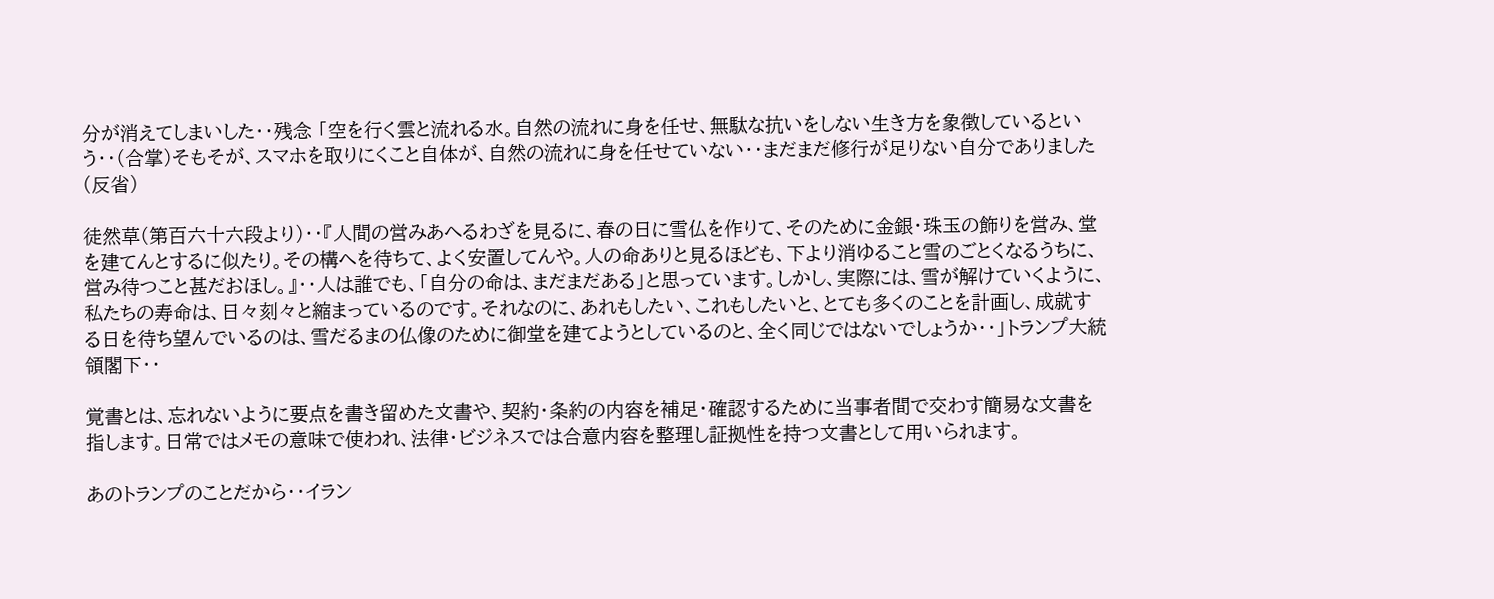分が消えてしまいした‥残念 「空を行く雲と流れる水。自然の流れに身を任せ、無駄な抗いをしない生き方を象徴しているという‥(合掌)そもそが、スマホを取りにくこと自体が、自然の流れに身を任せていない‥まだまだ修行が足りない自分でありました(反省)

徒然草(第百六十六段より)‥『人間の営みあへるわざを見るに、春の日に雪仏を作りて、そのために金銀・珠玉の飾りを営み、堂を建てんとするに似たり。その構へを待ちて、よく安置してんや。人の命ありと見るほども、下より消ゆること雪のごとくなるうちに、営み待つこと甚だおほし。』‥人は誰でも、「自分の命は、まだまだある」と思っています。しかし、実際には、雪が解けていくように、私たちの寿命は、日々刻々と縮まっているのです。それなのに、あれもしたい、これもしたいと、とても多くのことを計画し、成就する日を待ち望んでいるのは、雪だるまの仏像のために御堂を建てようとしているのと、全く同じではないでしょうか‥」トランプ大統領閣下‥

覚書とは、忘れないように要点を書き留めた文書や、契約・条約の内容を補足・確認するために当事者間で交わす簡易な文書を指します。日常ではメモの意味で使われ、法律・ビジネスでは合意内容を整理し証拠性を持つ文書として用いられます。

あのトランプのことだから‥イラン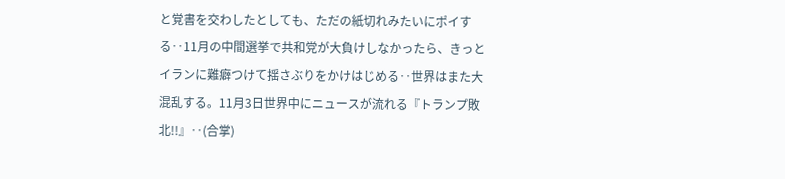と覚書を交わしたとしても、ただの紙切れみたいにポイする‥11月の中間選挙で共和党が大負けしなかったら、きっとイランに難癖つけて揺さぶりをかけはじめる‥世界はまた大混乱する。11月3日世界中にニュースが流れる『トランプ敗北!!』‥(合掌)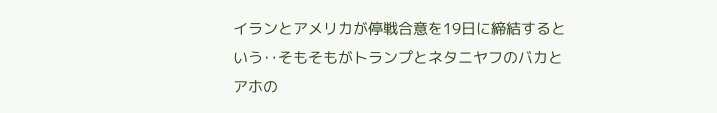イランとアメリカが停戦合意を19日に締結するという‥そもそもがトランプとネタニヤフのバカとアホの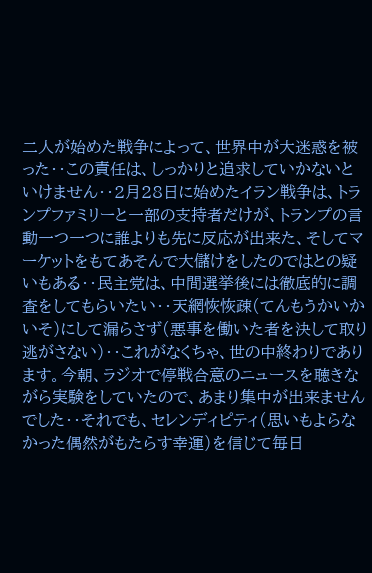二人が始めた戦争によって、世界中が大迷惑を被った‥この責任は、しっかりと追求していかないといけません‥2月28日に始めたイラン戦争は、トランプファミリーと一部の支持者だけが、トランプの言動一つ一つに誰よりも先に反応が出来た、そしてマーケットをもてあそんで大儲けをしたのではとの疑いもある‥民主党は、中間選挙後には徹底的に調査をしてもらいたい‥天網恢恢疎(てんもうかいかいそ)にして漏らさず(悪事を働いた者を決して取り逃がさない)‥これがなくちゃ、世の中終わりであります。今朝、ラジオで停戦合意のニュースを聴きながら実験をしていたので、あまり集中が出来ませんでした‥それでも、セレンディピティ(思いもよらなかった偶然がもたらす幸運)を信じて毎日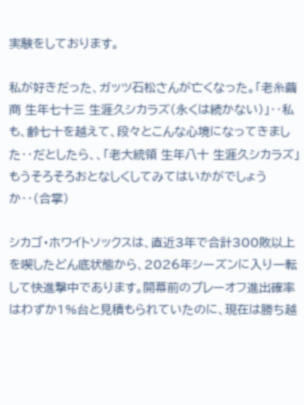実験をしております。

私が好きだった、ガッツ石松さんが亡くなった。「老糸繭商 生年七十三 生涯久シカラズ(永くは続かない)」‥私も、齢七十を越えて、段々とこんな心境になってきました‥だとしたら、、「老大統領 生年八十 生涯久シカラズ」もうそろそろおとなしくしてみてはいかがでしょうか‥(合掌)

シカゴ・ホワイトソックスは、直近3年で合計300敗以上を喫したどん底状態から、2026年シーズンに入り一転して快進撃中であります。開幕前のプレーオフ進出確率はわずか1%台と見積もられていたのに、現在は勝ち越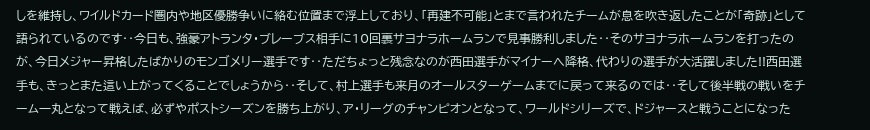しを維持し、ワイルドカード圏内や地区優勝争いに絡む位置まで浮上しており、「再建不可能」とまで言われたチームが息を吹き返したことが「奇跡」として語られているのです‥今日も、強豪アトランタ・ブレーブス相手に10回裏サヨナラホームランで見事勝利しました‥そのサヨナラホームランを打ったのが、今日メジャー昇格したばかりのモンゴメリー選手です‥ただちょっと残念なのが西田選手がマイナーへ降格、代わりの選手が大活躍しました!!西田選手も、きっとまた這い上がってくることでしょうから‥そして、村上選手も来月のオールスターゲームまでに戻って来るのでは‥そして後半戦の戦いをチーム一丸となって戦えば、必ずやポストシーズンを勝ち上がり、ア・リーグのチャンピオンとなって、ワールドシリーズで、ドジャースと戦うことになった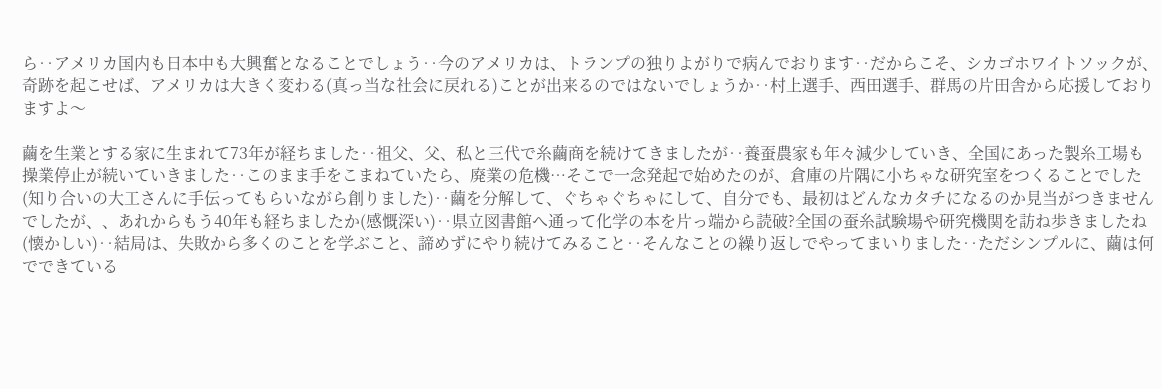ら‥アメリカ国内も日本中も大興奮となることでしょう‥今のアメリカは、トランプの独りよがりで病んでおります‥だからこそ、シカゴホワイトソックが、奇跡を起こせば、アメリカは大きく変わる(真っ当な社会に戻れる)ことが出来るのではないでしょうか‥村上選手、西田選手、群馬の片田舎から応援しておりますよ〜

繭を生業とする家に生まれて73年が経ちました‥祖父、父、私と三代で糸繭商を続けてきましたが‥養蚕農家も年々減少していき、全国にあった製糸工場も操業停止が続いていきました‥このまま手をこまねていたら、廃業の危機…そこで一念発起で始めたのが、倉庫の片隅に小ちゃな研究室をつくることでした(知り合いの大工さんに手伝ってもらいながら創りました)‥繭を分解して、ぐちゃぐちゃにして、自分でも、最初はどんなカタチになるのか見当がつきませんでしたが、、あれからもう40年も経ちましたか(感慨深い)‥県立図書館へ通って化学の本を片っ端から読破?全国の蚕糸試験場や研究機関を訪ね歩きましたね(懐かしい)‥結局は、失敗から多くのことを学ぶこと、諦めずにやり続けてみること‥そんなことの繰り返しでやってまいりました‥ただシンプルに、繭は何でできている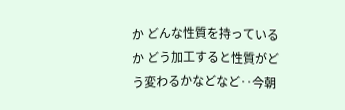か どんな性質を持っているか どう加工すると性質がどう変わるかなどなど‥今朝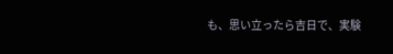も、思い立ったら吉日で、実験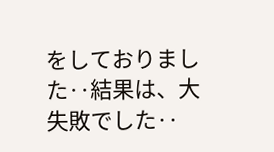をしておりました‥結果は、大失敗でした‥